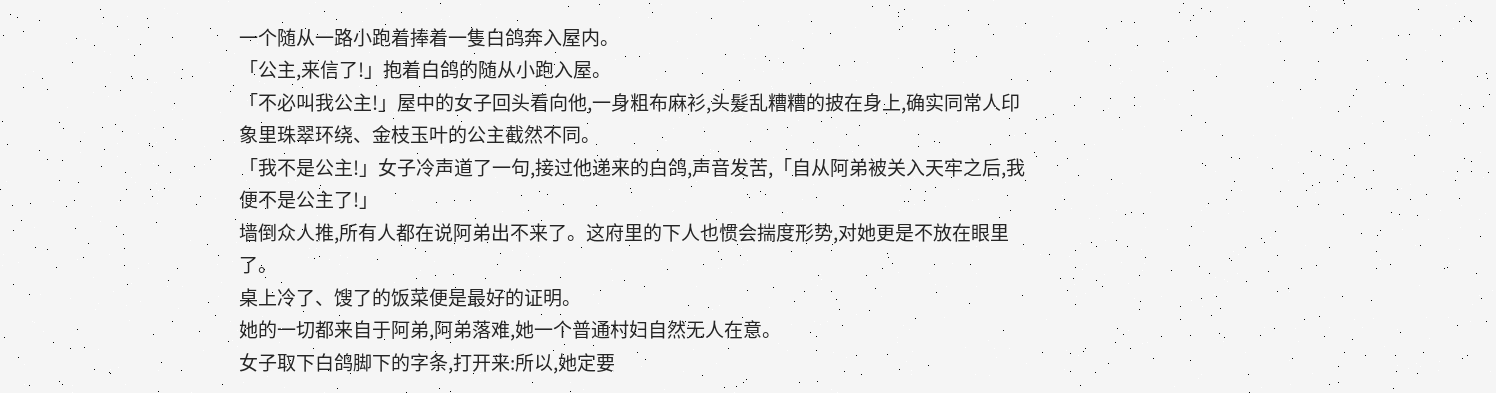一个随从一路小跑着捧着一隻白鸽奔入屋内。
「公主,来信了!」抱着白鸽的随从小跑入屋。
「不必叫我公主!」屋中的女子回头看向他,一身粗布麻衫,头髮乱糟糟的披在身上,确实同常人印象里珠翠环绕、金枝玉叶的公主截然不同。
「我不是公主!」女子冷声道了一句,接过他递来的白鸽,声音发苦,「自从阿弟被关入天牢之后,我便不是公主了!」
墙倒众人推,所有人都在说阿弟出不来了。这府里的下人也惯会揣度形势,对她更是不放在眼里了。
桌上冷了、馊了的饭菜便是最好的证明。
她的一切都来自于阿弟,阿弟落难,她一个普通村妇自然无人在意。
女子取下白鸽脚下的字条,打开来:所以,她定要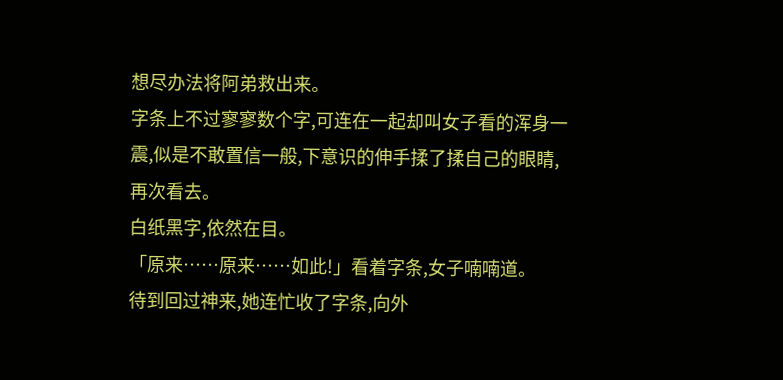想尽办法将阿弟救出来。
字条上不过寥寥数个字,可连在一起却叫女子看的浑身一震,似是不敢置信一般,下意识的伸手揉了揉自己的眼睛,再次看去。
白纸黑字,依然在目。
「原来……原来……如此!」看着字条,女子喃喃道。
待到回过神来,她连忙收了字条,向外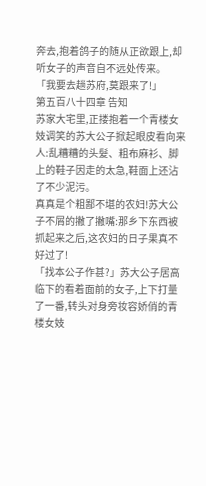奔去,抱着鸽子的随从正欲跟上,却听女子的声音自不远处传来。
「我要去趟苏府,莫跟来了!」
第五百八十四章 告知
苏家大宅里,正搂抱着一个青楼女妓调笑的苏大公子掀起眼皮看向来人:乱糟糟的头髮、粗布麻衫、脚上的鞋子因走的太急,鞋面上还沾了不少泥污。
真真是个粗鄙不堪的农妇!苏大公子不屑的撇了撇嘴:那乡下东西被抓起来之后,这农妇的日子果真不好过了!
「找本公子作甚?」苏大公子居高临下的看着面前的女子,上下打量了一番,转头对身旁妆容娇俏的青楼女妓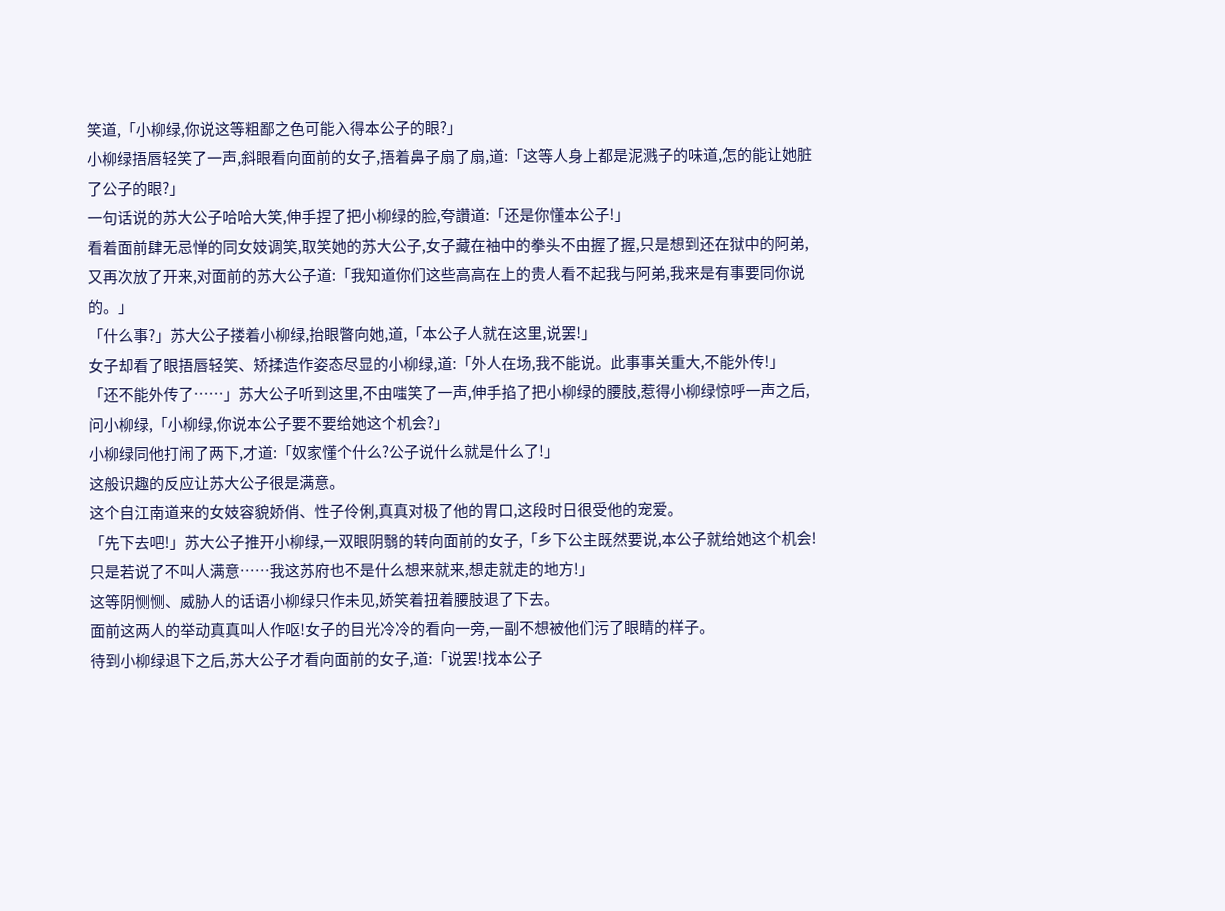笑道,「小柳绿,你说这等粗鄙之色可能入得本公子的眼?」
小柳绿捂唇轻笑了一声,斜眼看向面前的女子,捂着鼻子扇了扇,道:「这等人身上都是泥溅子的味道,怎的能让她脏了公子的眼?」
一句话说的苏大公子哈哈大笑,伸手捏了把小柳绿的脸,夸讚道:「还是你懂本公子!」
看着面前肆无忌惮的同女妓调笑,取笑她的苏大公子,女子藏在袖中的拳头不由握了握,只是想到还在狱中的阿弟,又再次放了开来,对面前的苏大公子道:「我知道你们这些高高在上的贵人看不起我与阿弟,我来是有事要同你说的。」
「什么事?」苏大公子搂着小柳绿,抬眼瞥向她,道,「本公子人就在这里,说罢!」
女子却看了眼捂唇轻笑、矫揉造作姿态尽显的小柳绿,道:「外人在场,我不能说。此事事关重大,不能外传!」
「还不能外传了……」苏大公子听到这里,不由嗤笑了一声,伸手掐了把小柳绿的腰肢,惹得小柳绿惊呼一声之后,问小柳绿,「小柳绿,你说本公子要不要给她这个机会?」
小柳绿同他打闹了两下,才道:「奴家懂个什么?公子说什么就是什么了!」
这般识趣的反应让苏大公子很是满意。
这个自江南道来的女妓容貌娇俏、性子伶俐,真真对极了他的胃口,这段时日很受他的宠爱。
「先下去吧!」苏大公子推开小柳绿,一双眼阴翳的转向面前的女子,「乡下公主既然要说,本公子就给她这个机会!只是若说了不叫人满意……我这苏府也不是什么想来就来,想走就走的地方!」
这等阴恻恻、威胁人的话语小柳绿只作未见,娇笑着扭着腰肢退了下去。
面前这两人的举动真真叫人作呕!女子的目光冷冷的看向一旁,一副不想被他们污了眼睛的样子。
待到小柳绿退下之后,苏大公子才看向面前的女子,道:「说罢!找本公子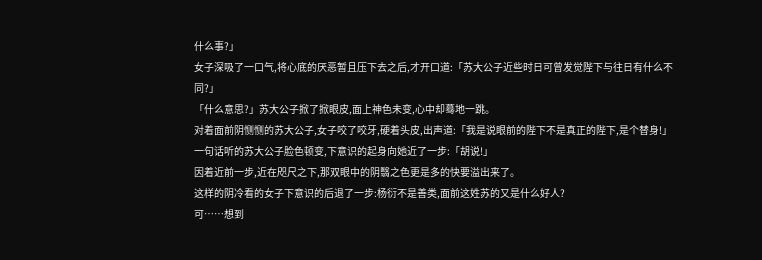什么事?」
女子深吸了一口气,将心底的厌恶暂且压下去之后,才开口道:「苏大公子近些时日可曾发觉陛下与往日有什么不同?」
「什么意思?」苏大公子掀了掀眼皮,面上神色未变,心中却蓦地一跳。
对着面前阴恻恻的苏大公子,女子咬了咬牙,硬着头皮,出声道:「我是说眼前的陛下不是真正的陛下,是个替身!」
一句话听的苏大公子脸色顿变,下意识的起身向她近了一步:「胡说!」
因着近前一步,近在咫尺之下,那双眼中的阴翳之色更是多的快要溢出来了。
这样的阴冷看的女子下意识的后退了一步:杨衍不是善类,面前这姓苏的又是什么好人?
可……想到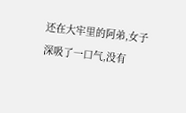还在大牢里的阿弟,女子深吸了一口气,没有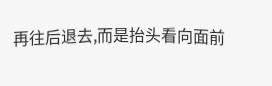再往后退去,而是抬头看向面前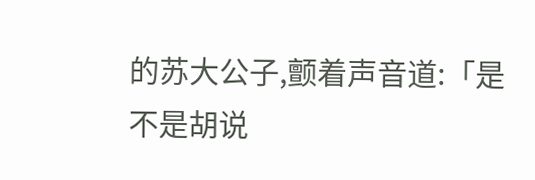的苏大公子,颤着声音道:「是不是胡说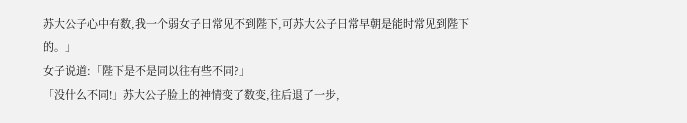苏大公子心中有数,我一个弱女子日常见不到陛下,可苏大公子日常早朝是能时常见到陛下的。」
女子说道:「陛下是不是同以往有些不同?」
「没什么不同!」苏大公子脸上的神情变了数变,往后退了一步,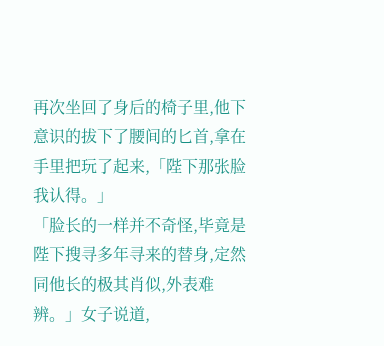再次坐回了身后的椅子里,他下意识的拔下了腰间的匕首,拿在手里把玩了起来,「陛下那张脸我认得。」
「脸长的一样并不奇怪,毕竟是陛下搜寻多年寻来的替身,定然同他长的极其肖似,外表难辨。」女子说道,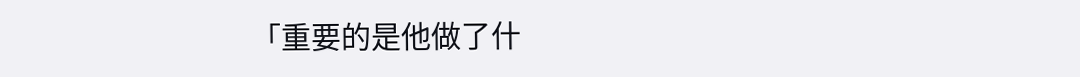「重要的是他做了什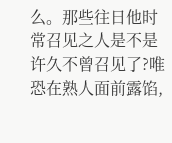么。那些往日他时常召见之人是不是许久不曾召见了?唯恐在熟人面前露馅,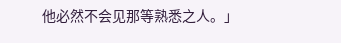他必然不会见那等熟悉之人。」